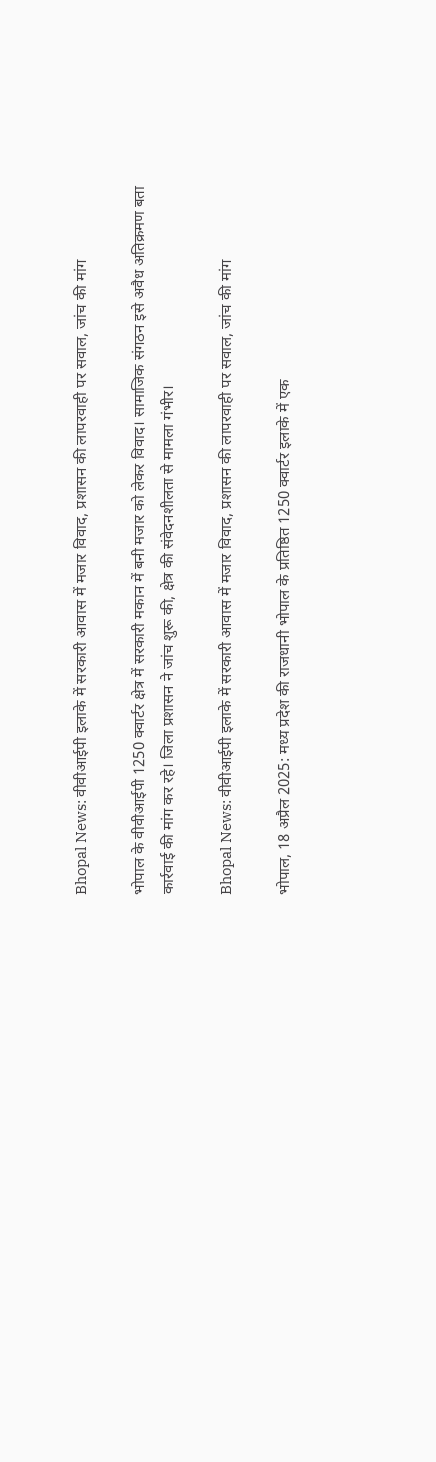Bhopal News: वीवीआईपी इलाके में सरकारी आवास में मजार विवाद, प्रशासन की लापरवाही पर सवाल, जांच की मांग

भोपाल के वीवीआईपी 1250 क्वार्टर क्षेत्र में सरकारी मकान में बनी मजार को लेकर विवाद। सामाजिक संगठन इसे अवैध अतिक्रमण बता कार्रवाई की मांग कर रहे। जिला प्रशासन ने जांच शुरू की, क्षेत्र की संवेदनशीलता से मामला गंभीर।

Bhopal News: वीवीआईपी इलाके में सरकारी आवास में मजार विवाद, प्रशासन की लापरवाही पर सवाल, जांच की मांग

भोपाल, 18 अप्रैल 2025: मध्य प्रदेश की राजधानी भोपाल के प्रतिष्ठित 1250 क्वार्टर इलाके में एक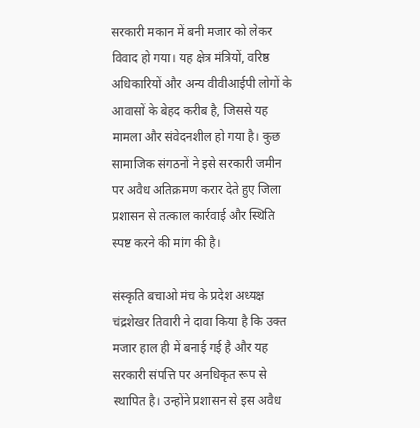सरकारी मकान में बनी मजार को लेकर विवाद हो गया। यह क्षेत्र मंत्रियों, वरिष्ठ अधिकारियों और अन्य वीवीआईपी लोगों के आवासों के बेहद करीब है, जिससे यह मामला और संवेदनशील हो गया है। कुछ सामाजिक संगठनों ने इसे सरकारी जमीन पर अवैध अतिक्रमण करार देते हुए जिला प्रशासन से तत्काल कार्रवाई और स्थिति स्पष्ट करने की मांग की है।

संस्कृति बचाओ मंच के प्रदेश अध्यक्ष चंद्रशेखर तिवारी ने दावा किया है कि उक्त मजार हाल ही में बनाई गई है और यह सरकारी संपत्ति पर अनधिकृत रूप से स्थापित है। उन्होंने प्रशासन से इस अवैध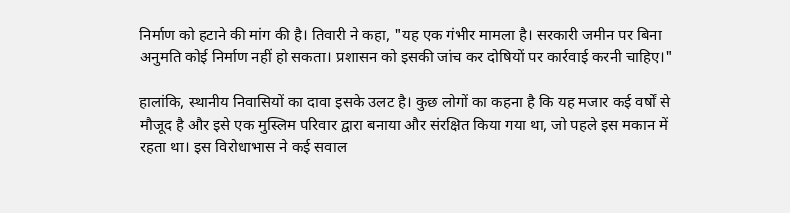निर्माण को हटाने की मांग की है। तिवारी ने कहा, "यह एक गंभीर मामला है। सरकारी जमीन पर बिना अनुमति कोई निर्माण नहीं हो सकता। प्रशासन को इसकी जांच कर दोषियों पर कार्रवाई करनी चाहिए।"

हालांकि, स्थानीय निवासियों का दावा इसके उलट है। कुछ लोगों का कहना है कि यह मजार कई वर्षों से मौजूद है और इसे एक मुस्लिम परिवार द्वारा बनाया और संरक्षित किया गया था, जो पहले इस मकान में रहता था। इस विरोधाभास ने कई सवाल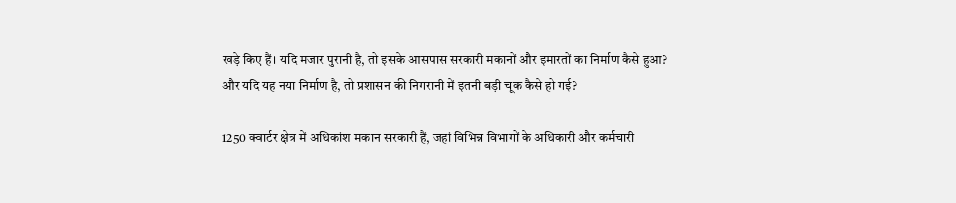खड़े किए हैं। यदि मजार पुरानी है, तो इसके आसपास सरकारी मकानों और इमारतों का निर्माण कैसे हुआ? और यदि यह नया निर्माण है, तो प्रशासन की निगरानी में इतनी बड़ी चूक कैसे हो गई?

1250 क्वार्टर क्षेत्र में अधिकांश मकान सरकारी हैं, जहां विभिन्न विभागों के अधिकारी और कर्मचारी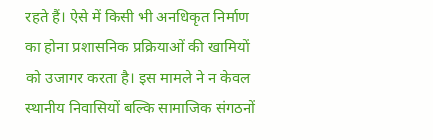रहते हैं। ऐसे में किसी भी अनधिकृत निर्माण का होना प्रशासनिक प्रक्रियाओं की खामियों को उजागर करता है। इस मामले ने न केवल स्थानीय निवासियों बल्कि सामाजिक संगठनों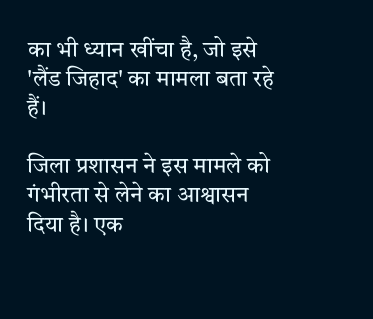का भी ध्यान खींचा है, जो इसे 'लैंड जिहाद' का मामला बता रहे हैं।

जिला प्रशासन ने इस मामले को गंभीरता से लेने का आश्वासन दिया है। एक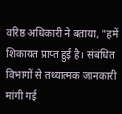वरिष्ठ अधिकारी ने बताया, "हमें शिकायत प्राप्त हुई है। संबंधित विभागों से तथ्यात्मक जानकारी मांगी गई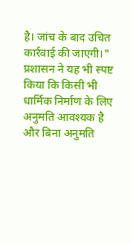है। जांच के बाद उचित कार्रवाई की जाएगी।" प्रशासन ने यह भी स्पष्ट किया कि किसी भी धार्मिक निर्माण के लिए अनुमति आवश्यक है और बिना अनुमति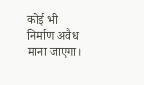कोई भी निर्माण अवैध माना जाएगा।